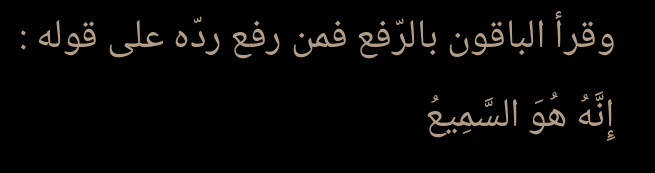وقرأ الباقون بالرّفع فمن رفع ردّه على قوله :
إِنَّهُ هُوَ السَّمِيعُ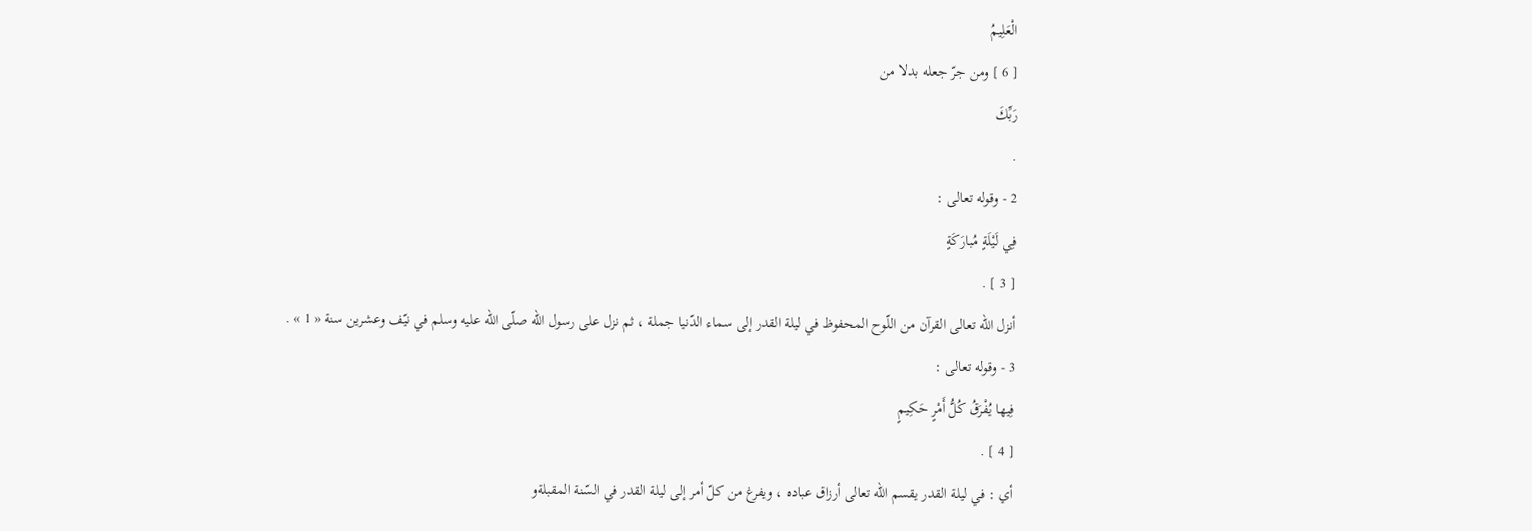الْعَلِيمُ
[ 6 ] ومن جرّ جعله بدلا من
رَبِّكَ
.
2 - وقوله تعالى :
فِي لَيْلَةٍ مُبارَكَةٍ
[ 3 ] .
أنزل اللّه تعالى القرآن من اللّوح المحفوظ في ليلة القدر إلى سماء الدّنيا جملة ، ثم نزل على رسول اللّه صلّى اللّه عليه وسلم في نيّف وعشرين سنة « 1 » .
3 - وقوله تعالى :
فِيها يُفْرَقُ كُلُّ أَمْرٍ حَكِيمٍ
[ 4 ] .
أي : في ليلة القدر يقسم اللّه تعالى أرزاق عباده ، ويفرغ من كلّ أمر إلى ليلة القدر في السّنة المقبلةو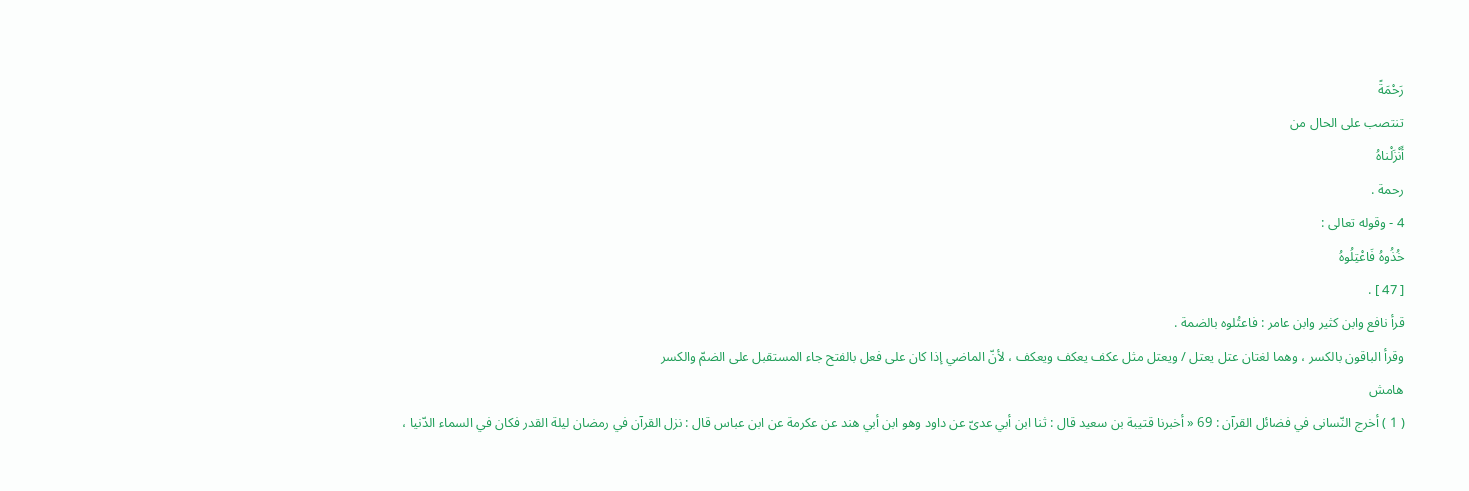رَحْمَةً
تنتصب على الحال من
أَنْزَلْناهُ
رحمة .
4 - وقوله تعالى :
خُذُوهُ فَاعْتِلُوهُ
[ 47 ] .
قرأ نافع وابن كثير وابن عامر : فاعتُلوه بالضمة .
وقرأ الباقون بالكسر ، وهما لغتان عتل يعتل / ويعتل مثل عكف يعكف ويعكف ، لأنّ الماضي إذا كان على فعل بالفتح جاء المستقبل على الضمّ والكسر
هامش
( 1 ) أخرج النّسانى في فضائل القرآن : 69 « أخبرنا قتيبة بن سعيد قال : ثنا ابن أبي عدىّ عن داود وهو ابن أبي هند عن عكرمة عن ابن عباس قال : نزل القرآن في رمضان ليلة القدر فكان في السماء الدّنيا ،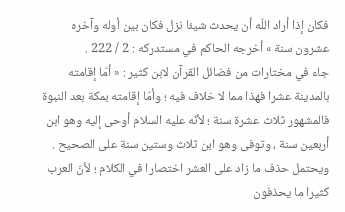فكان إذا أراد اللّه أن يحدث شيئا نزل فكان بين أوله وآخره عشرون سنة » أخرجه الحاكم في مستدركه : 2 / 222 .
جاء في مختارات من فضائل القرآن لابن كثير : « أمّا إقامته بالمدينة عشرا فهذا مما لا خلاف فيه ؛ وأمّا إقامته بمكة بعد النبوة فالمشهور ثلاث عشرة سنة ؛ لأنّه عليه السلام أوحى إليه وهو ابن أربعين سنة ، وتوفى وهو ابن ثلاث وستين سنة على الصحيح .
ويحتمل حذف ما زاد على العشر اختصارا في الكلام ؛ لأنّ العرب كثيرا ما يحذفون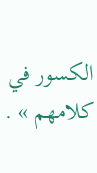الكسور في كلامهم » .